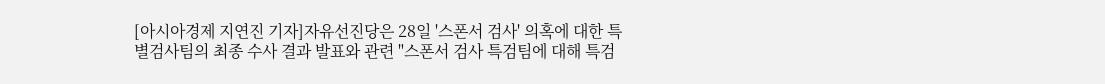[아시아경제 지연진 기자]자유선진당은 28일 '스폰서 검사' 의혹에 대한 특별검사팀의 최종 수사 결과 발표와 관련 "스폰서 검사 특검팀에 대해 특검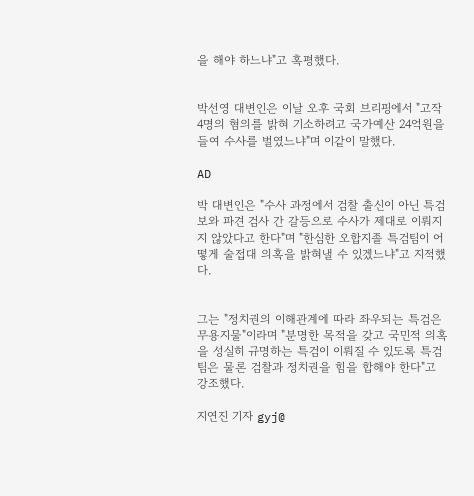을 해야 하느냐"고 혹평했다.


박선영 대변인은 이날 오후 국회 브리핑에서 "고작 4명의 혐의를 밝혀 기소하려고 국가예산 24억원을 들여 수사를 벌였느냐"며 이같이 말했다.

AD

박 대변인은 "수사 과정에서 검찰 출신이 아닌 특검보와 파견 검사 간 갈등으로 수사가 제대로 이뤄지지 않았다고 한다"며 "한심한 오합지졸 특검팀이 어떻게 술접대 의혹을 밝혀낼 수 있겠느냐"고 지적했다.


그는 "정치권의 이해관계에 따라 좌우되는 특검은 무용지물"이라며 "분명한 목적을 갖고 국민적 의혹을 성실히 규명하는 특검이 이뤄질 수 있도록 특검팀은 물론 검찰과 정치권을 힘을 합해야 한다"고 강조했다.

지연진 기자 gyj@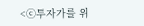<ⓒ투자가를 위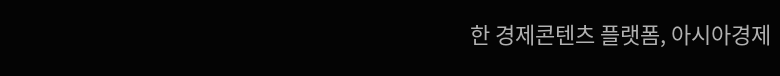한 경제콘텐츠 플랫폼, 아시아경제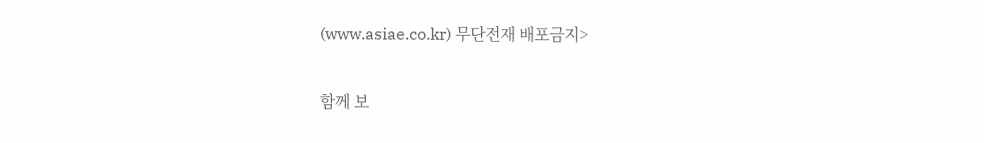(www.asiae.co.kr) 무단전재 배포금지>

함께 보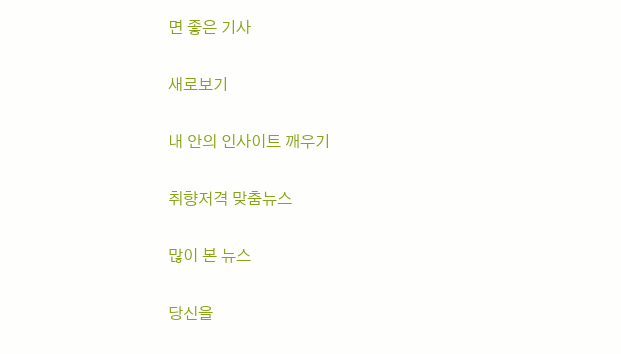면 좋은 기사

새로보기

내 안의 인사이트 깨우기

취향저격 맞춤뉴스

많이 본 뉴스

당신을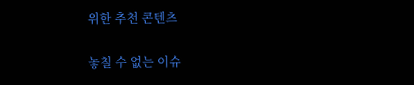위한 추천 콘텐츠

놓칠 수 없는 이슈